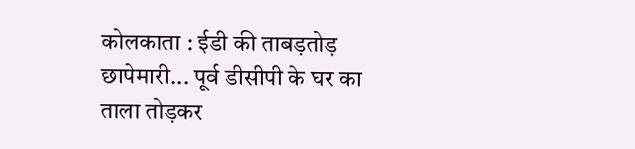कोलकाता : ईडी की ताबड़तोड़ छापेमारी... पूर्व डीसीपी के घर का ताला तोड़कर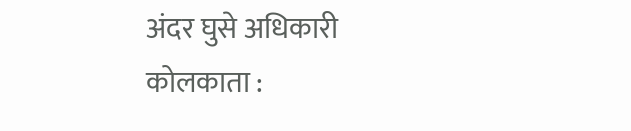अंदर घुसे अधिकारी
कोलकाता :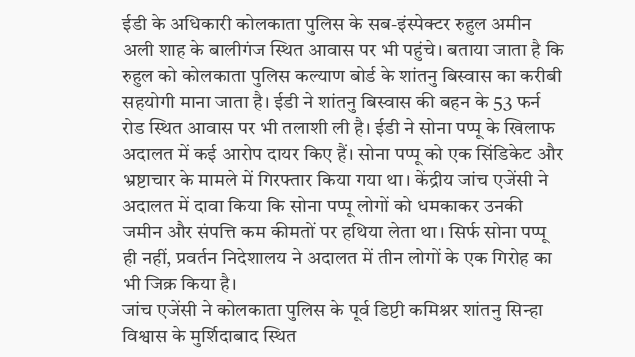ईडी के अधिकारी कोलकाता पुलिस के सब-इंस्पेक्टर रुहुल अमीन अली शाह के बालीगंज स्थित आवास पर भी पहुंचे। बताया जाता है कि रुहुल को कोलकाता पुलिस कल्याण बोर्ड के शांतनु बिस्वास का करीबी सहयोगी माना जाता है। ईडी ने शांतनु बिस्वास की बहन के 53 फर्न रोड स्थित आवास पर भी तलाशी ली है। ईडी ने सोना पप्पू के खिलाफ अदालत में कई आरोप दायर किए हैं। सोना पप्पू को एक सिंडिकेट और भ्रष्टाचार के मामले में गिरफ्तार किया गया था। केंद्रीय जांच एजेंसी ने अदालत में दावा किया कि सोना पप्पू लोगों को धमकाकर उनकी जमीन और संपत्ति कम कीमतों पर हथिया लेता था। सिर्फ सोना पप्पू ही नहीं, प्रवर्तन निदेशालय ने अदालत में तीन लोगों के एक गिरोह का भी जिक्र किया है।
जांच एजेंसी ने कोलकाता पुलिस के पूर्व डिप्टी कमिश्नर शांतनु सिन्हा विश्वास के मुर्शिदाबाद स्थित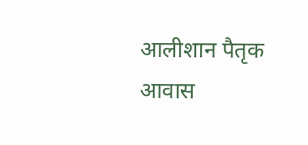आलीशान पैतृक आवास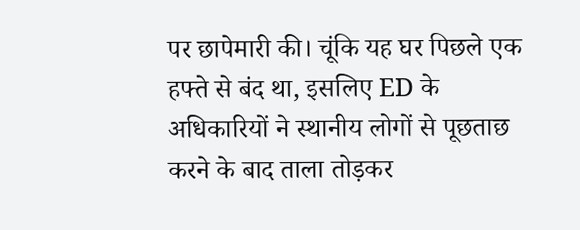पर छापेमारी की। चूंकि यह घर पिछले एक हफ्ते से बंद था, इसलिए ED के अधिकारियों ने स्थानीय लोगों से पूछताछ करने के बाद ताला तोड़कर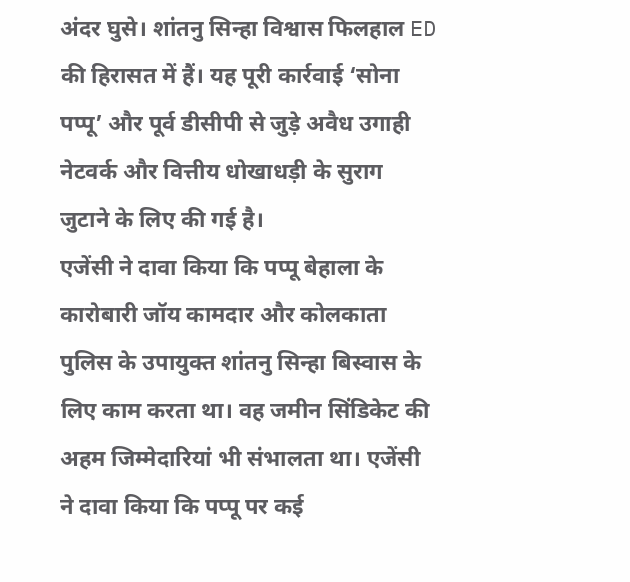अंदर घुसे। शांतनु सिन्हा विश्वास फिलहाल ED की हिरासत में हैं। यह पूरी कार्रवाई ‘सोना पप्पू’ और पूर्व डीसीपी से जुड़े अवैध उगाही नेटवर्क और वित्तीय धोखाधड़ी के सुराग जुटाने के लिए की गई है।
एजेंसी ने दावा किया कि पप्पू बेहाला के कारोबारी जॉय कामदार और कोलकाता पुलिस के उपायुक्त शांतनु सिन्हा बिस्वास के लिए काम करता था। वह जमीन सिंडिकेट की अहम जिम्मेदारियां भी संभालता था। एजेंसी ने दावा किया कि पप्पू पर कई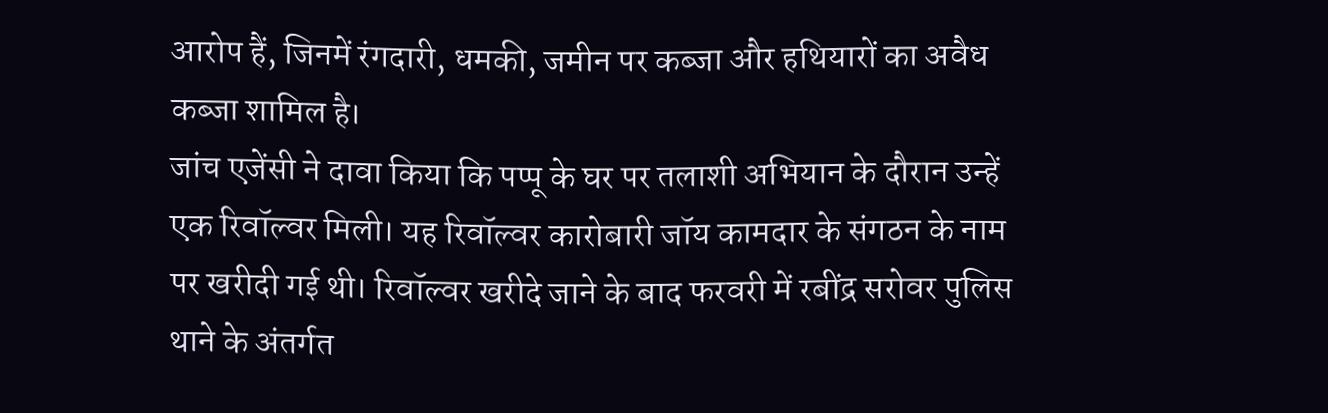आरोप हैं, जिनमें रंगदारी, धमकी, जमीन पर कब्जा और हथियारों का अवैध कब्जा शामिल है।
जांच एजेंसी ने दावा किया कि पप्पू के घर पर तलाशी अभियान के दौरान उन्हें एक रिवॉल्वर मिली। यह रिवॉल्वर कारोबारी जॉय कामदार के संगठन के नाम पर खरीदी गई थी। रिवॉल्वर खरीदे जाने के बाद फरवरी में रबींद्र सरोवर पुलिस थाने के अंतर्गत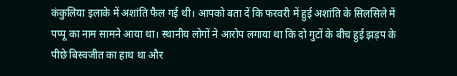कंकुलिया इलाके में अशांति फैल गई थी। आपको बता दें कि फरवरी में हुई अशांति के सिलसिले में पप्पू का नाम सामने आया था। स्थानीय लोगों ने आरोप लगाया था कि दो गुटों के बीच हुई झड़प के पीछे बिस्वजीत का हाथ था और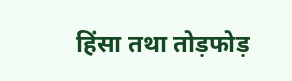हिंसा तथा तोड़फोड़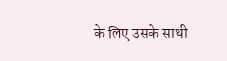के लिए उसके साथी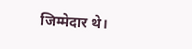जिम्मेदार थे।